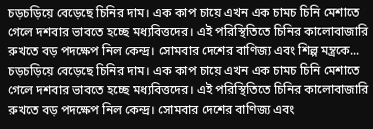চড়চড়িয়ে বেড়েছে চিনির দাম। এক কাপ চায়ে এখন এক চামচ চিনি মেশাতে গেলে দশবার ভাবতে হচ্ছে মধ্যবিত্তদের। এই পরিস্থিতিতে চিনির কালোবাজারি রুখতে বড় পদক্ষেপ নিল কেন্দ্র। সোমবার দেশের বাণিজ্য এবং শিল্প মন্ত্রকে...
চড়চড়িয়ে বেড়েছে চিনির দাম। এক কাপ চায়ে এখন এক চামচ চিনি মেশাতে গেলে দশবার ভাবতে হচ্ছে মধ্যবিত্তদের। এই পরিস্থিতিতে চিনির কালোবাজারি রুখতে বড় পদক্ষেপ নিল কেন্দ্র। সোমবার দেশের বাণিজ্য এবং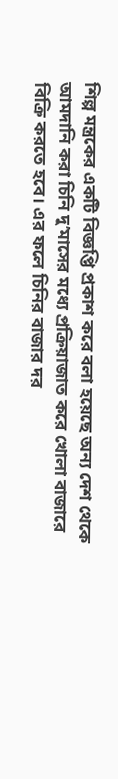শিল্প মন্ত্রকের একটি বিজ্ঞপ্তি প্রকাশ করে বলা হয়েছে অন্য দেশ থেকে আমদানি করা চিনি দু’মাসের মধ্যে প্রক্রিয়াজাত করে খোলা বাজারে বিক্রি করতে হবে। এর ফলে চিনির বাজার দর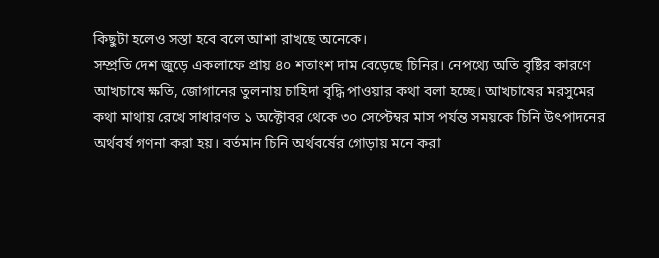কিছুটা হলেও সস্তা হবে বলে আশা রাখছে অনেকে।
সম্প্রতি দেশ জুড়ে একলাফে প্রায় ৪০ শতাংশ দাম বেড়েছে চিনির। নেপথ্যে অতি বৃষ্টির কারণে আখচাষে ক্ষতি, জোগানের তুলনায় চাহিদা বৃদ্ধি পাওয়ার কথা বলা হচ্ছে। আখচাষের মরসুমের কথা মাথায় রেখে সাধারণত ১ অক্টোবর থেকে ৩০ সেপ্টেম্বর মাস পর্যন্ত সময়কে চিনি উৎপাদনের অর্থবর্ষ গণনা করা হয়। বর্তমান চিনি অর্থবর্ষের গোড়ায় মনে করা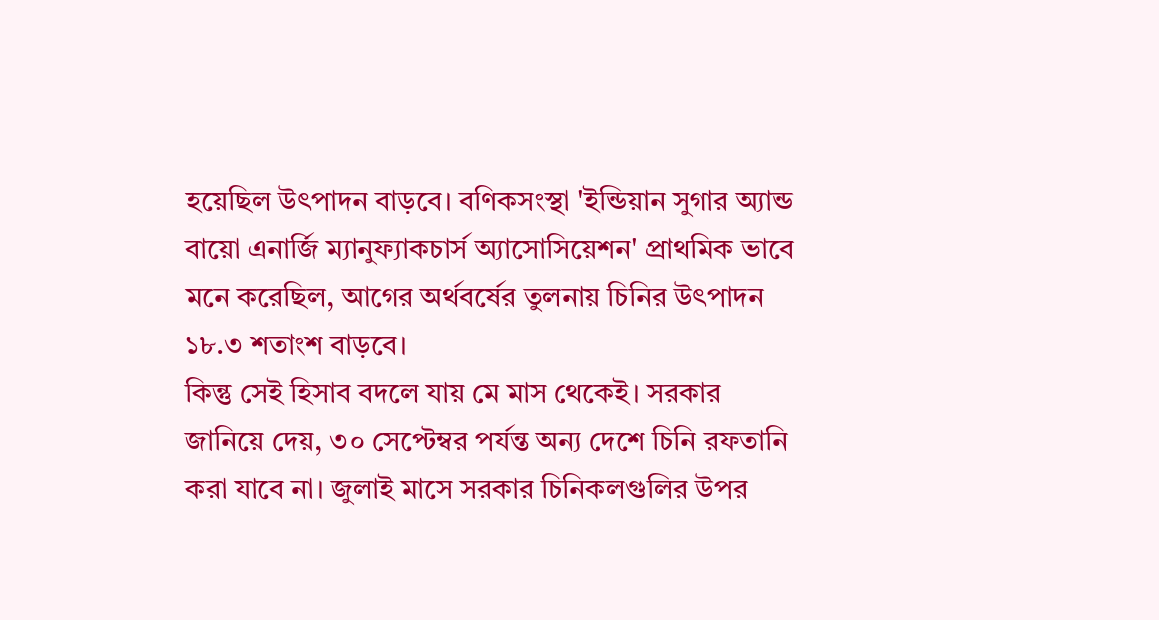হয়েছিল উৎপাদন বাড়বে। বণিকসংস্থা 'ইন্ডিয়ান সুগার অ্যান্ড বায়ো এনার্জি ম্যানুফ্যাকচার্স অ্যাসোসিয়েশন' প্রাথমিক ভাবে মনে করেছিল, আগের অর্থবর্ষের তুলনায় চিনির উৎপাদন ১৮.৩ শতাংশ বাড়বে।
কিন্তু সেই হিসাব বদলে যায় মে মাস থেকেই। সরকার জানিয়ে দেয়, ৩০ সেপ্টেম্বর পর্যন্ত অন্য দেশে চিনি রফতানি করা যাবে না। জুলাই মাসে সরকার চিনিকলগুলির উপর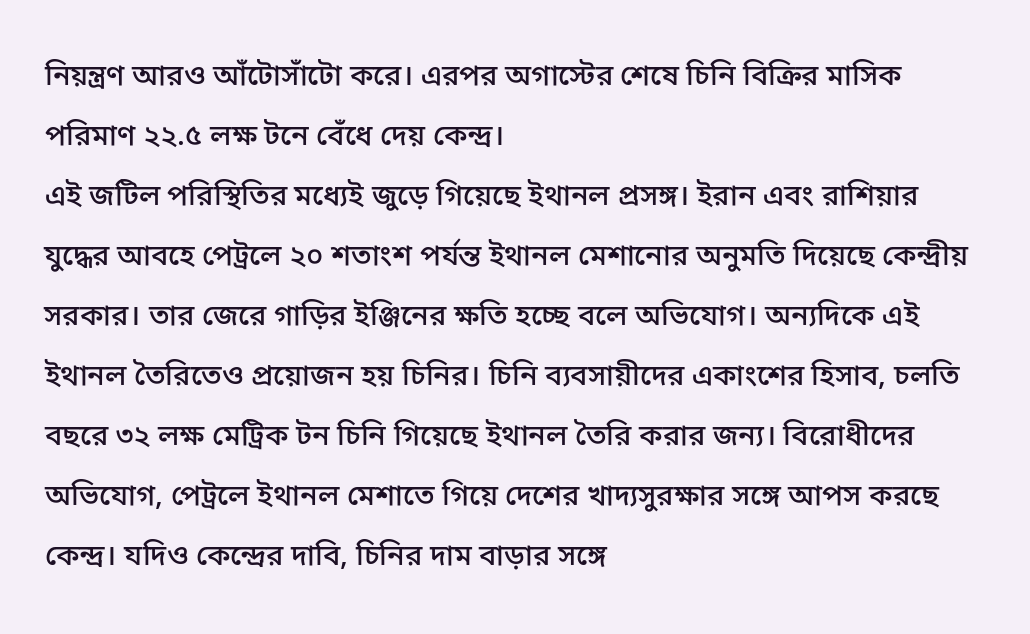নিয়ন্ত্রণ আরও আঁটোসাঁটো করে। এরপর অগাস্টের শেষে চিনি বিক্রির মাসিক পরিমাণ ২২.৫ লক্ষ টনে বেঁধে দেয় কেন্দ্র।
এই জটিল পরিস্থিতির মধ্যেই জুড়ে গিয়েছে ইথানল প্রসঙ্গ। ইরান এবং রাশিয়ার যুদ্ধের আবহে পেট্রলে ২০ শতাংশ পর্যন্ত ইথানল মেশানোর অনুমতি দিয়েছে কেন্দ্রীয় সরকার। তার জেরে গাড়ির ইঞ্জিনের ক্ষতি হচ্ছে বলে অভিযোগ। অন্যদিকে এই ইথানল তৈরিতেও প্রয়োজন হয় চিনির। চিনি ব্যবসায়ীদের একাংশের হিসাব, চলতি বছরে ৩২ লক্ষ মেট্রিক টন চিনি গিয়েছে ইথানল তৈরি করার জন্য। বিরোধীদের অভিযোগ, পেট্রলে ইথানল মেশাতে গিয়ে দেশের খাদ্যসুরক্ষার সঙ্গে আপস করছে কেন্দ্র। যদিও কেন্দ্রের দাবি, চিনির দাম বাড়ার সঙ্গে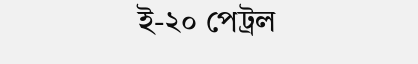ই-২০ পেট্রল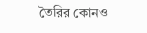তৈরির কোনও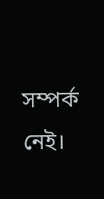সম্পর্ক নেই।